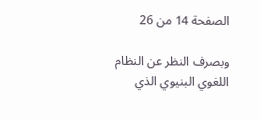الصفحة 14 من 26

وبصرف النظر عن النظام اللغوي البنيوي الذي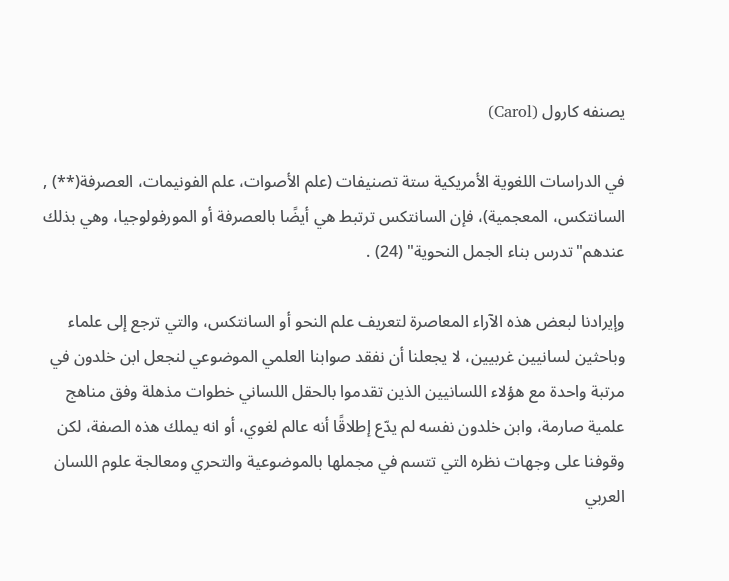يصنفه كارول (Carol)

في الدراسات اللغوية الأمريكية ستة تصنيفات (علم الأصوات، علم الفونيمات، العصرفة(**) , السانتكس، المعجمية)، فإن السانتكس ترتبط هي أيضًا بالعصرفة أو المورفولوجيا، وهي بذلك عندهم"تدرس بناء الجمل النحوية" (24) .

وإيرادنا لبعض هذه الآراء المعاصرة لتعريف علم النحو أو السانتكس، والتي ترجع إلى علماء وباحثين لسانيين غربيين، لا يجعلنا أن نفقد صوابنا العلمي الموضوعي لنجعل ابن خلدون في مرتبة واحدة مع هؤلاء اللسانيين الذين تقدموا بالحقل اللساني خطوات مذهلة وفق مناهج علمية صارمة، وابن خلدون نفسه لم يدّع إطلاقًا أنه عالم لغوي، أو انه يملك هذه الصفة، لكن وقوفنا على وجهات نظره التي تتسم في مجملها بالموضوعية والتحري ومعالجة علوم اللسان العربي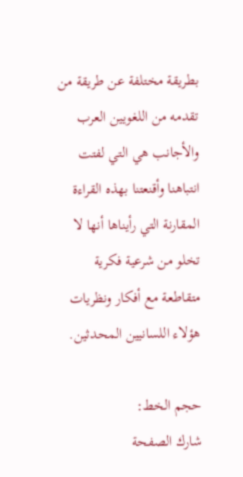بطريقة مختلفة عن طريقة من تقدمه من اللغويين العرب والأجانب هي التي لفتت انتباهنا وأقنعتنا بهذه القراءة المقارنة التي رأيناها أنها لا تخلو من شرعية فكرية متقاطعة مع أفكار ونظريات هؤلاء اللسانيين المحدثين.

حجم الخط:
شارك الصفحة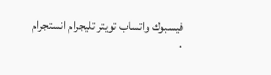فيسبوك واتساب تويتر تليجرام انستجرام
.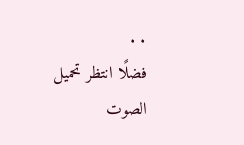. .
فضلًا انتظر تحميل الصوت